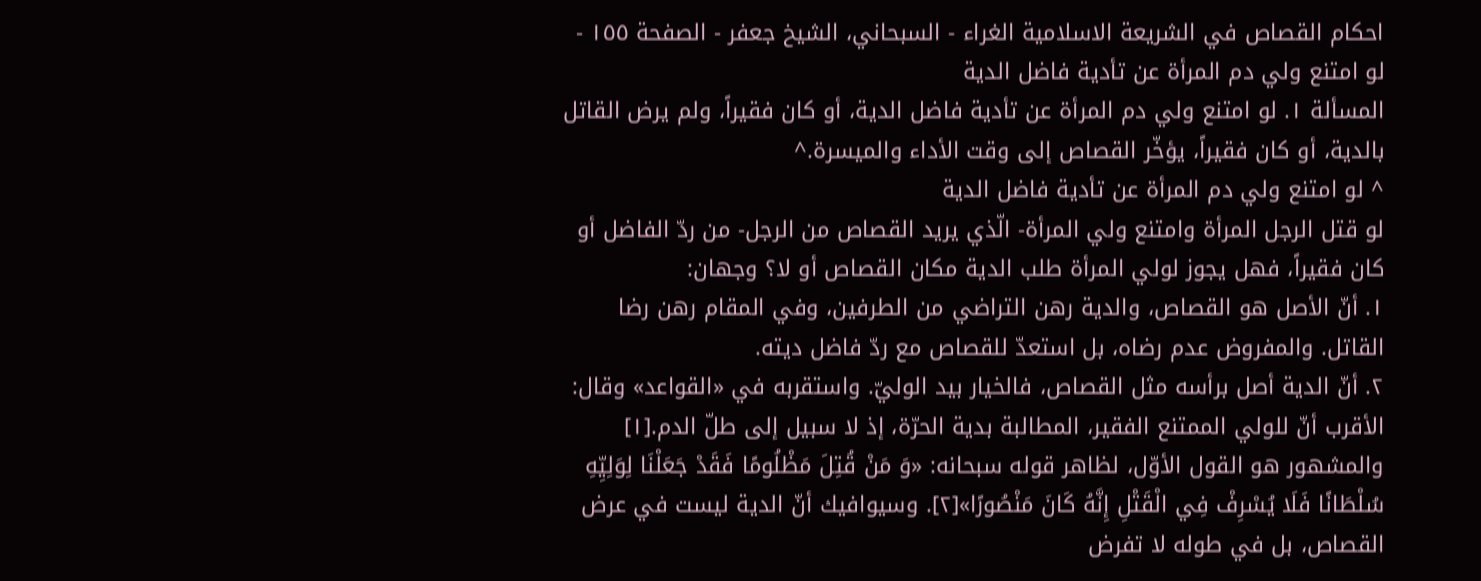احكام القصاص في الشريعة الاسلامية الغراء - السبحاني، الشيخ جعفر - الصفحة ١٥٥ - لو امتنع ولي دم المرأة عن تأدية فاضل الدية
المسألة ١. لو امتنع ولي دم المرأة عن تأدية فاضل الدية، أو كان فقيراً، ولم يرض القاتل بالدية، أو كان فقيراً، يؤخّر القصاص إلى وقت الأداء والميسرة.^
^ لو امتنع ولي دم المرأة عن تأدية فاضل الدية
لو قتل الرجل المرأة وامتنع ولي المرأة- الّذي يريد القصاص من الرجل- من ردّ الفاضل أو كان فقيراً، فهل يجوز لولي المرأة طلب الدية مكان القصاص أو لا؟ وجهان:
١. أنّ الأصل هو القصاص، والدية رهن التراضي من الطرفين، وفي المقام رهن رضا القاتل. والمفروض عدم رضاه، بل استعدّ للقصاص مع ردّ فاضل ديته.
٢. أنّ الدية أصل برأسه مثل القصاص، فالخيار بيد الوليّ. واستقربه في «القواعد» وقال: الأقرب أنّ للولي الممتنع الفقير، المطالبة بدية الحرّة، إذ لا سبيل إلى طلّ الدم.[١]
والمشهور هو القول الأوّل، لظاهر قوله سبحانه: «وَ مَنْ قُتِلَ مَظْلُومًا فَقَدْ جَعَلْنَا لِوَلِيِّهِ سُلْطَانًا فَلَا يُسْرِفْ فِي الْقَتْلِ إِنَّهُ كَانَ مَنْصُورًا»[٢]. وسيوافيك أنّ الدية ليست في عرض القصاص، بل في طوله لا تفرض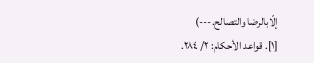إلّابالرضا والتصالح.---)
[١]. قواعد الأحكام: ٢/ ٢٨٤.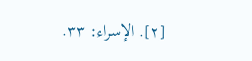[٢]. الإسراء: ٣٣.